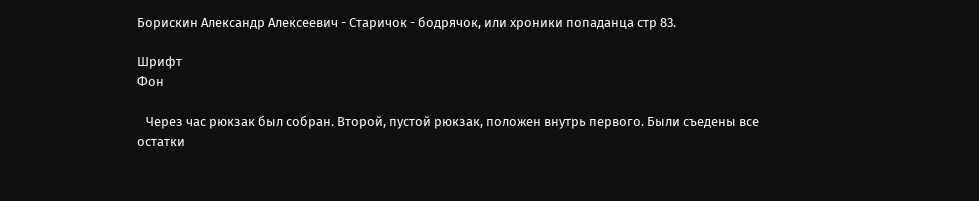Борискин Александр Алексеевич - Старичок - бодрячок, или хроники попаданца стр 83.

Шрифт
Фон

   Через час рюкзак был собран. Второй, пустой рюкзак, положен внутрь первого. Были съедены все остатки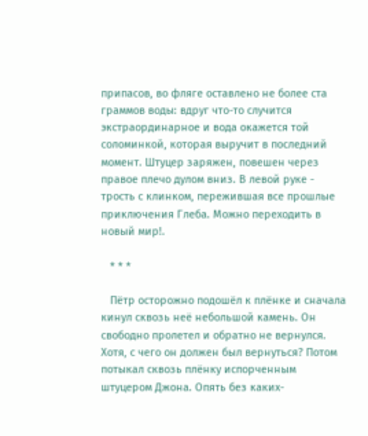припасов, во фляге оставлено не более ста граммов воды: вдруг что-то случится экстраординарное и вода окажется той соломинкой, которая выручит в последний момент. Штуцер заряжен, повешен через правое плечо дулом вниз. В левой руке - трость с клинком, пережившая все прошлые приключения Глеба. Можно переходить в новый мир!.

   * * *

   Пётр осторожно подошёл к плёнке и сначала кинул сквозь неё небольшой камень. Он свободно пролетел и обратно не вернулся. Хотя, с чего он должен был вернуться? Потом потыкал сквозь плёнку испорченным штуцером Джона. Опять без каких-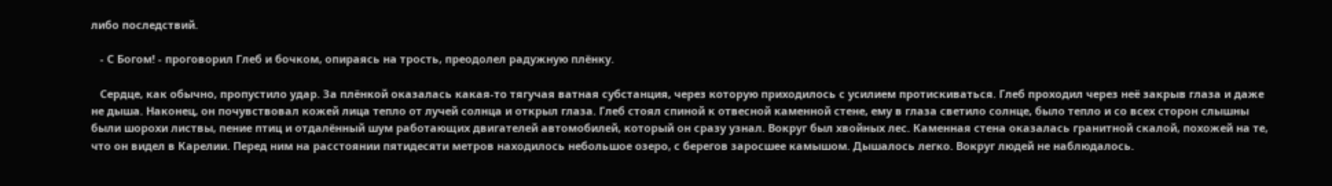либо последствий.

   - С Богом! - проговорил Глеб и бочком, опираясь на трость, преодолел радужную плёнку.

   Сердце, как обычно, пропустило удар. За плёнкой оказалась какая-то тягучая ватная субстанция, через которую приходилось с усилием протискиваться. Глеб проходил через неё закрыв глаза и даже не дыша. Наконец, он почувствовал кожей лица тепло от лучей солнца и открыл глаза. Глеб стоял спиной к отвесной каменной стене, ему в глаза светило солнце, было тепло и со всех сторон слышны были шорохи листвы, пение птиц и отдалённый шум работающих двигателей автомобилей, который он сразу узнал. Вокруг был хвойных лес. Каменная стена оказалась гранитной скалой, похожей на те, что он видел в Карелии. Перед ним на расстоянии пятидесяти метров находилось небольшое озеро, с берегов заросшее камышом. Дышалось легко. Вокруг людей не наблюдалось.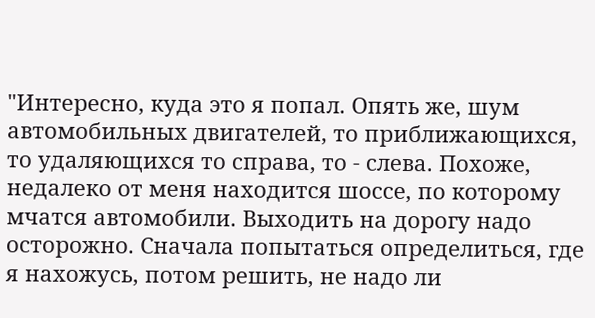"Интересно, куда это я попал. Опять же, шум автомобильных двигателей, то приближающихся, то удаляющихся то справа, то - слева. Похоже, недалеко от меня находится шоссе, по которому мчатся автомобили. Выходить на дорогу надо осторожно. Сначала попытаться определиться, где я нахожусь, потом решить, не надо ли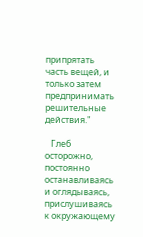припрятать часть вещей, и только затем предпринимать решительные действия."

   Глеб осторожно, постоянно останавливаясь и оглядываясь, прислушиваясь к окружающему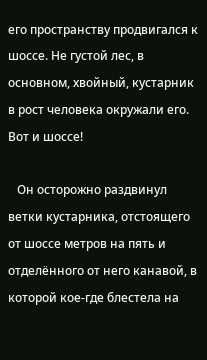его пространству продвигался к шоссе. Не густой лес, в основном, хвойный, кустарник в рост человека окружали его. Вот и шоссе!

   Он осторожно раздвинул ветки кустарника, отстоящего от шоссе метров на пять и отделённого от него канавой, в которой кое-где блестела на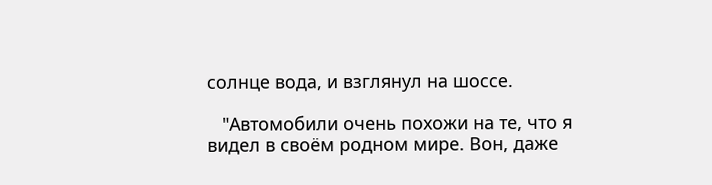солнце вода, и взглянул на шоссе.

   "Автомобили очень похожи на те, что я видел в своём родном мире. Вон, даже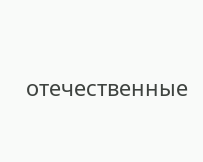отечественные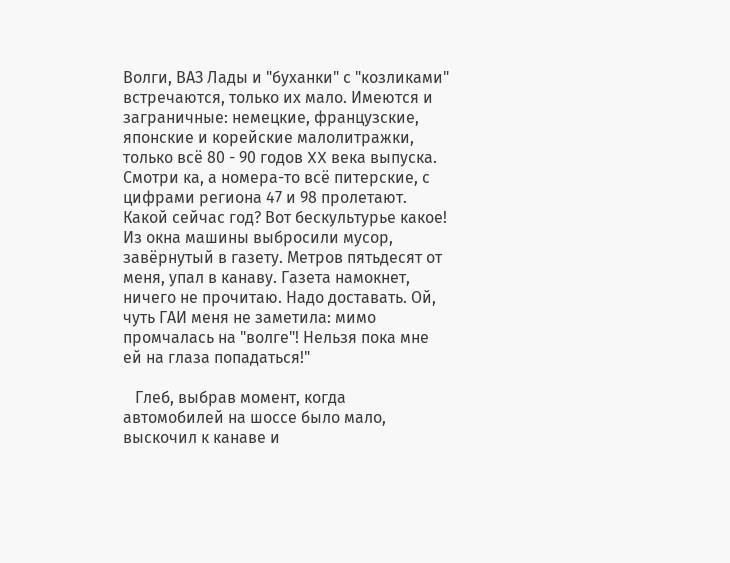Волги, ВАЗ Лады и "буханки" с "козликами" встречаются, только их мало. Имеются и заграничные: немецкие, французские, японские и корейские малолитражки, только всё 80 - 90 годов XX века выпуска. Смотри ка, а номера-то всё питерские, с цифрами региона 47 и 98 пролетают. Какой сейчас год? Вот бескультурье какое! Из окна машины выбросили мусор, завёрнутый в газету. Метров пятьдесят от меня, упал в канаву. Газета намокнет, ничего не прочитаю. Надо доставать. Ой, чуть ГАИ меня не заметила: мимо промчалась на "волге"! Нельзя пока мне ей на глаза попадаться!"

   Глеб, выбрав момент, когда автомобилей на шоссе было мало, выскочил к канаве и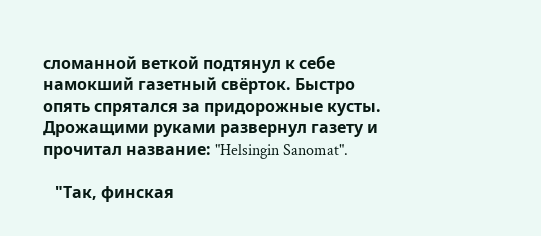сломанной веткой подтянул к себе намокший газетный свёрток. Быстро опять спрятался за придорожные кусты. Дрожащими руками развернул газету и прочитал название: "Helsingin Sanomat".

   "Так, финская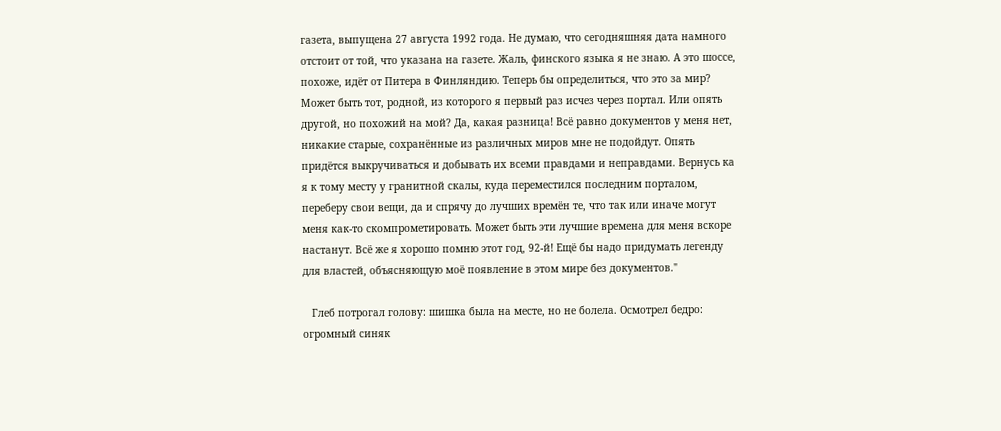газета, выпущена 27 августа 1992 года. Не думаю, что сегодняшняя дата намного отстоит от той, что указана на газете. Жаль, финского языка я не знаю. А это шоссе, похоже, идёт от Питера в Финляндию. Теперь бы определиться, что это за мир? Может быть тот, родной, из которого я первый раз исчез через портал. Или опять другой, но похожий на мой? Да, какая разница! Всё равно документов у меня нет, никакие старые, сохранённые из различных миров мне не подойдут. Опять придётся выкручиваться и добывать их всеми правдами и неправдами. Вернусь ка я к тому месту у гранитной скалы, куда переместился последним порталом, переберу свои вещи, да и спрячу до лучших времён те, что так или иначе могут меня как-то скомпрометировать. Может быть эти лучшие времена для меня вскоре настанут. Всё же я хорошо помню этот год, 92-й! Ещё бы надо придумать легенду для властей, объясняющую моё появление в этом мире без документов."

   Глеб потрогал голову: шишка была на месте, но не болела. Осмотрел бедро: огромный синяк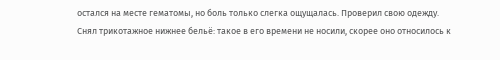остался на месте гематомы, но боль только слегка ощущалась. Проверил свою одежду. Снял трикотажное нижнее бельё: такое в его времени не носили, скорее оно относилось к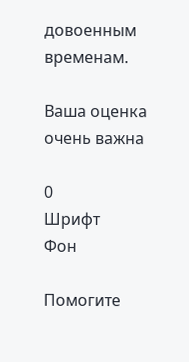довоенным временам.

Ваша оценка очень важна

0
Шрифт
Фон

Помогите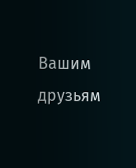Вашим друзьям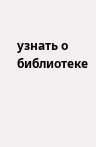узнать о библиотеке